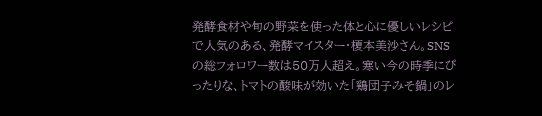発酵食材や旬の野菜を使った体と心に優しいレシピで人気のある、発酵マイスター・榎本美沙さん。SNSの総フォロワー数は50万人超え。寒い今の時季にぴったりな、トマトの酸味が効いた「鶏団子みそ鍋」のレ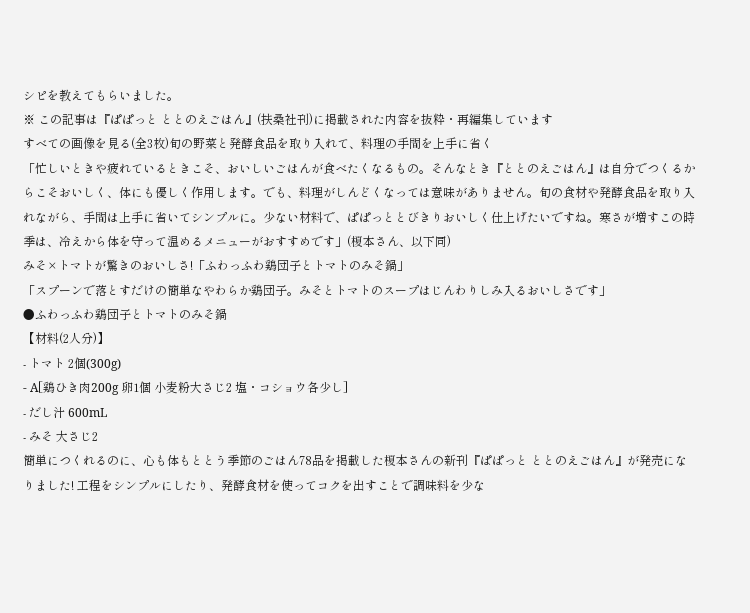シピを教えてもらいました。
※ この記事は『ぱぱっと ととのえごはん』(扶桑社刊)に掲載された内容を抜粋・再編集しています
すべての画像を見る(全3枚)旬の野菜と発酵食品を取り入れて、料理の手間を上手に省く
「忙しいときや疲れているときこそ、おいしいごはんが食べたくなるもの。そんなとき『ととのえごはん』は自分でつくるからこそおいしく、体にも優しく作用します。でも、料理がしんどくなっては意味がありません。旬の食材や発酵食品を取り入れながら、手間は上手に省いてシンプルに。少ない材料で、ぱぱっととびきりおいしく仕上げたいですね。寒さが増すこの時季は、冷えから体を守って温めるメニューがおすすめです」(榎本さん、以下同)
みそ×トマトが驚きのおいしさ!「ふわっふわ鶏団子とトマトのみそ鍋」
「スプーンで落とすだけの簡単なやわらか鶏団子。みそとトマトのスープはじんわりしみ入るおいしさです」
●ふわっふわ鶏団子とトマトのみそ鍋
【材料(2人分)】
- トマト 2個(300g)
- A[鶏ひき肉200g 卵1個 小麦粉大さじ2 塩・コショウ各少し]
- だし汁 600mL
- みそ 大さじ2
簡単につくれるのに、心も体もととう季節のごはん78品を掲載した榎本さんの新刊『ぱぱっと ととのえごはん』が発売になりました! 工程をシンプルにしたり、発酵食材を使ってコクを出すことで調味料を少な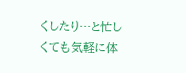くしたり…と忙しくても気軽に体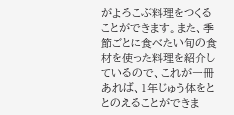がよろこぶ料理をつくることができます。また、季節ごとに食べたい旬の食材を使った料理を紹介しているので、これが一冊あれば、1年じゅう体をととのえることができま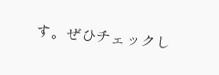す。ぜひチェックし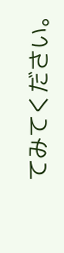てみてください。